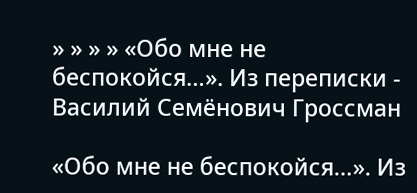» » » » «Обо мне не беспокойся…». Из переписки - Василий Семёнович Гроссман

«Обо мне не беспокойся…». Из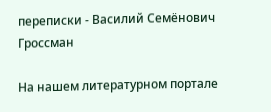переписки - Василий Семёнович Гроссман

На нашем литературном портале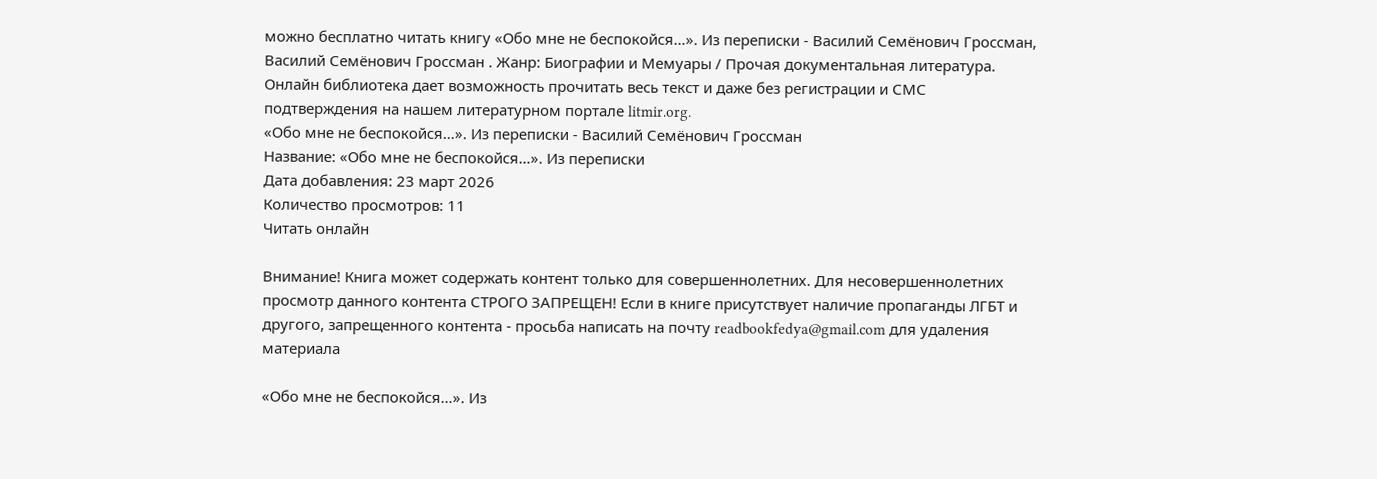можно бесплатно читать книгу «Обо мне не беспокойся…». Из переписки - Василий Семёнович Гроссман, Василий Семёнович Гроссман . Жанр: Биографии и Мемуары / Прочая документальная литература. Онлайн библиотека дает возможность прочитать весь текст и даже без регистрации и СМС подтверждения на нашем литературном портале litmir.org.
«Обо мне не беспокойся…». Из переписки - Василий Семёнович Гроссман
Название: «Обо мне не беспокойся…». Из переписки
Дата добавления: 23 март 2026
Количество просмотров: 11
Читать онлайн

Внимание! Книга может содержать контент только для совершеннолетних. Для несовершеннолетних просмотр данного контента СТРОГО ЗАПРЕЩЕН! Если в книге присутствует наличие пропаганды ЛГБТ и другого, запрещенного контента - просьба написать на почту readbookfedya@gmail.com для удаления материала

«Обо мне не беспокойся…». Из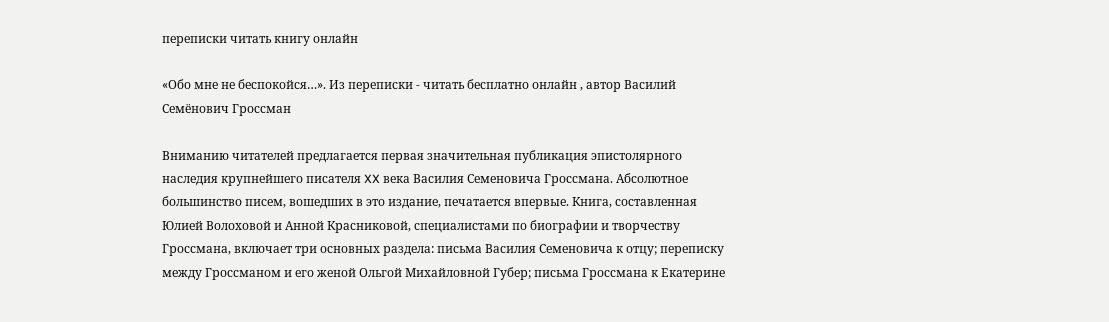переписки читать книгу онлайн

«Обо мне не беспокойся…». Из переписки - читать бесплатно онлайн , автор Василий Семёнович Гроссман

Вниманию читателей предлагается первая значительная публикация эпистолярного наследия крупнейшего писателя XX века Василия Семеновича Гроссмана. Абсолютное большинство писем, вошедших в это издание, печатается впервые. Книга, составленная Юлией Волоховой и Анной Красниковой, специалистами по биографии и творчеству Гроссмана, включает три основных раздела: письма Василия Семеновича к отцу; переписку между Гроссманом и его женой Ольгой Михайловной Губер; письма Гроссмана к Екатерине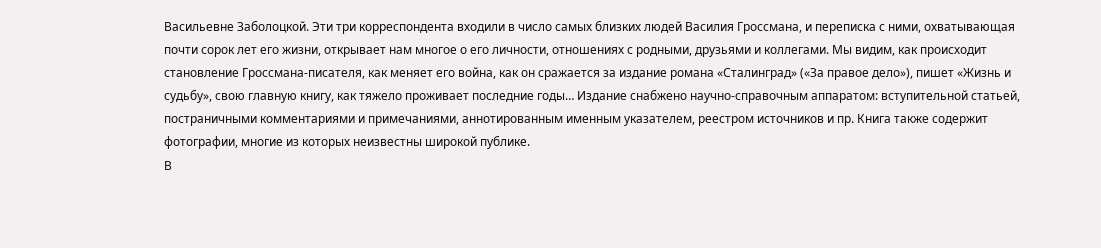Васильевне Заболоцкой. Эти три корреспондента входили в число самых близких людей Василия Гроссмана, и переписка с ними, охватывающая почти сорок лет его жизни, открывает нам многое о его личности, отношениях с родными, друзьями и коллегами. Мы видим, как происходит становление Гроссмана-писателя, как меняет его война, как он сражается за издание романа «Сталинград» («За правое дело»), пишет «Жизнь и судьбу», свою главную книгу, как тяжело проживает последние годы… Издание снабжено научно-справочным аппаратом: вступительной статьей, постраничными комментариями и примечаниями, аннотированным именным указателем, реестром источников и пр. Книга также содержит фотографии, многие из которых неизвестны широкой публике.
В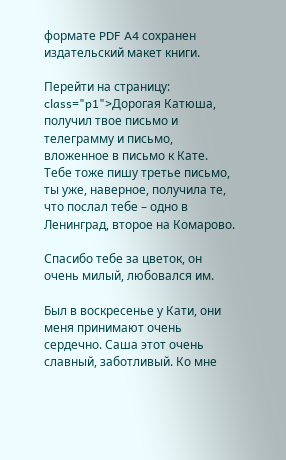формате PDF A4 сохранен издательский макет книги.

Перейти на страницу:
class="p1">Дорогая Катюша, получил твое письмо и телеграмму и письмо, вложенное в письмо к Кате. Тебе тоже пишу третье письмо, ты уже, наверное, получила те, что послал тебе – одно в Ленинград, второе на Комарово.

Спасибо тебе за цветок, он очень милый, любовался им.

Был в воскресенье у Кати, они меня принимают очень сердечно. Саша этот очень славный, заботливый. Ко мне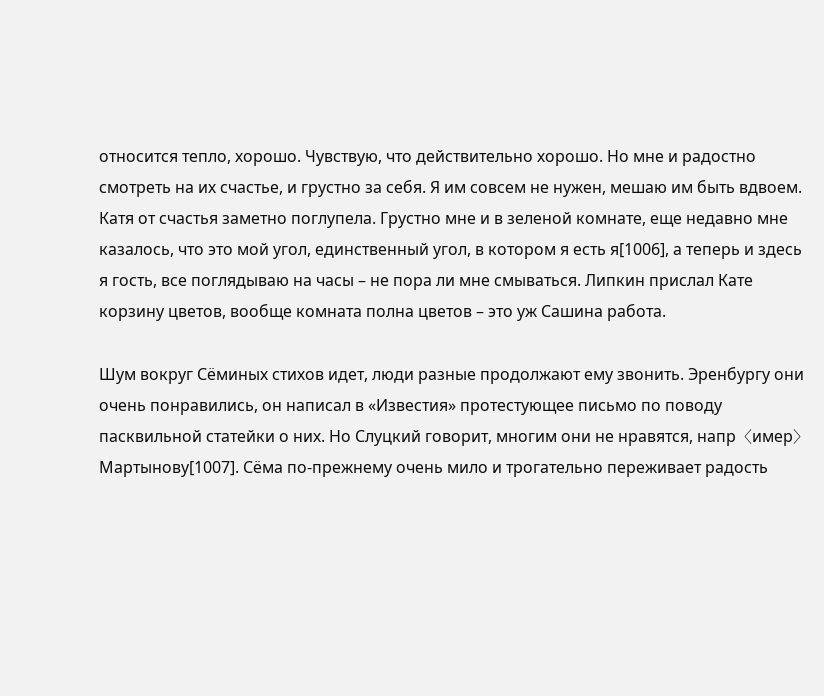относится тепло, хорошо. Чувствую, что действительно хорошо. Но мне и радостно смотреть на их счастье, и грустно за себя. Я им совсем не нужен, мешаю им быть вдвоем. Катя от счастья заметно поглупела. Грустно мне и в зеленой комнате, еще недавно мне казалось, что это мой угол, единственный угол, в котором я есть я[1006], а теперь и здесь я гость, все поглядываю на часы – не пора ли мне смываться. Липкин прислал Кате корзину цветов, вообще комната полна цветов – это уж Сашина работа.

Шум вокруг Сёминых стихов идет, люди разные продолжают ему звонить. Эренбургу они очень понравились, он написал в «Известия» протестующее письмо по поводу пасквильной статейки о них. Но Слуцкий говорит, многим они не нравятся, напр〈имер〉 Мартынову[1007]. Сёма по-прежнему очень мило и трогательно переживает радость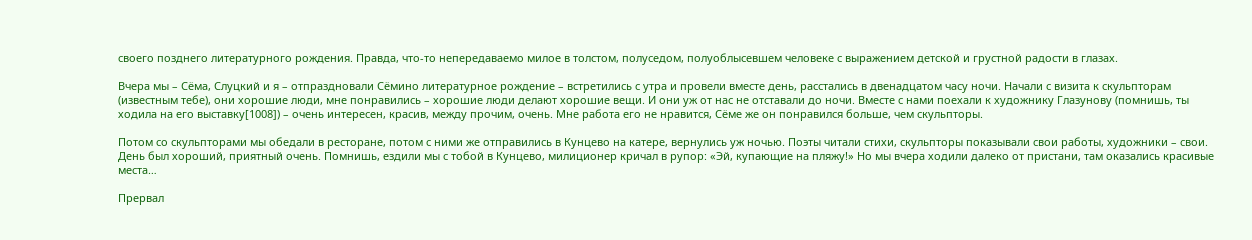своего позднего литературного рождения. Правда, что-то непередаваемо милое в толстом, полуседом, полуоблысевшем человеке с выражением детской и грустной радости в глазах.

Вчера мы – Сёма, Слуцкий и я – отпраздновали Сёмино литературное рождение – встретились с утра и провели вместе день, расстались в двенадцатом часу ночи. Начали с визита к скульпторам (известным тебе), они хорошие люди, мне понравились – хорошие люди делают хорошие вещи. И они уж от нас не отставали до ночи. Вместе с нами поехали к художнику Глазунову (помнишь, ты ходила на его выставку[1008]) – очень интересен, красив, между прочим, очень. Мне работа его не нравится, Сёме же он понравился больше, чем скульпторы.

Потом со скульпторами мы обедали в ресторане, потом с ними же отправились в Кунцево на катере, вернулись уж ночью. Поэты читали стихи, скульпторы показывали свои работы, художники – свои. День был хороший, приятный очень. Помнишь, ездили мы с тобой в Кунцево, милиционер кричал в рупор: «Эй, купающие на пляжу!» Но мы вчера ходили далеко от пристани, там оказались красивые места…

Прервал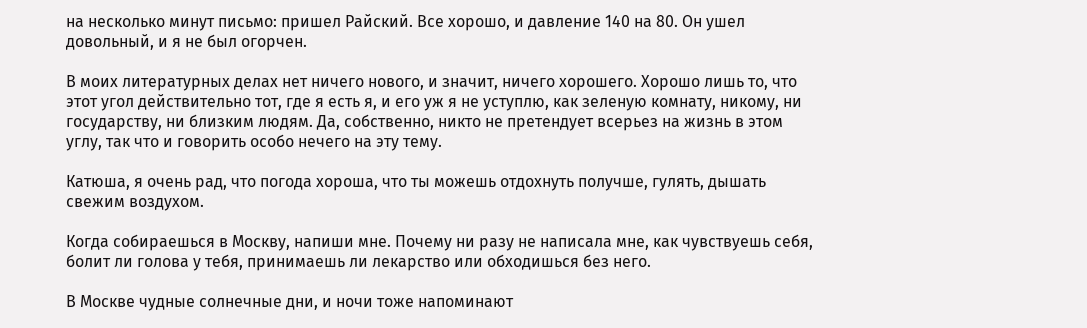на несколько минут письмо: пришел Райский. Все хорошо, и давление 140 на 80. Он ушел довольный, и я не был огорчен.

В моих литературных делах нет ничего нового, и значит, ничего хорошего. Хорошо лишь то, что этот угол действительно тот, где я есть я, и его уж я не уступлю, как зеленую комнату, никому, ни государству, ни близким людям. Да, собственно, никто не претендует всерьез на жизнь в этом углу, так что и говорить особо нечего на эту тему.

Катюша, я очень рад, что погода хороша, что ты можешь отдохнуть получше, гулять, дышать свежим воздухом.

Когда собираешься в Москву, напиши мне. Почему ни разу не написала мне, как чувствуешь себя, болит ли голова у тебя, принимаешь ли лекарство или обходишься без него.

В Москве чудные солнечные дни, и ночи тоже напоминают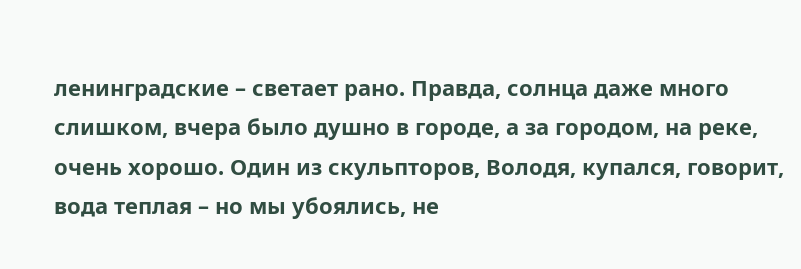ленинградские – светает рано. Правда, солнца даже много слишком, вчера было душно в городе, а за городом, на реке, очень хорошо. Один из скульпторов, Володя, купался, говорит, вода теплая – но мы убоялись, не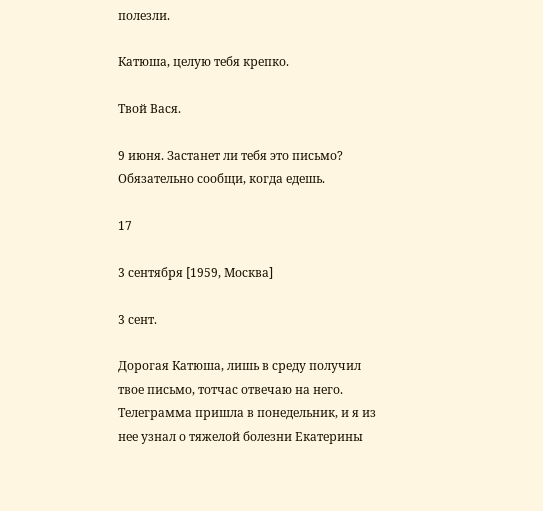полезли.

Катюша, целую тебя крепко.

Твой Вася.

9 июня. Застанет ли тебя это письмо? Обязательно сообщи, когда едешь.

17

3 сентября [1959, Москва]

3 сент.

Дорогая Катюша, лишь в среду получил твое письмо, тотчас отвечаю на него. Телеграмма пришла в понедельник, и я из нее узнал о тяжелой болезни Екатерины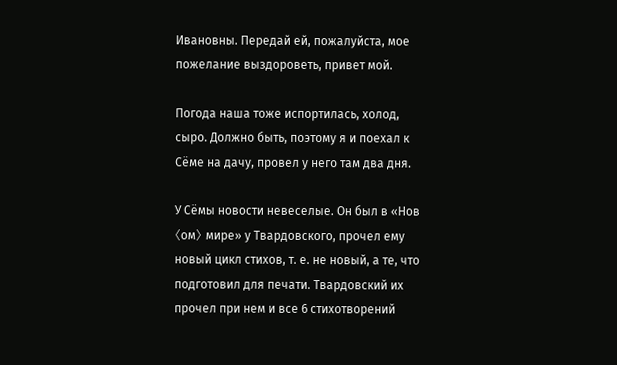Ивановны. Передай ей, пожалуйста, мое пожелание выздороветь, привет мой.

Погода наша тоже испортилась, холод, сыро. Должно быть, поэтому я и поехал к Сёме на дачу, провел у него там два дня.

У Сёмы новости невеселые. Он был в «Нов〈ом〉 мире» у Твардовского, прочел ему новый цикл стихов, т. е. не новый, а те, что подготовил для печати. Твардовский их прочел при нем и все 6 стихотворений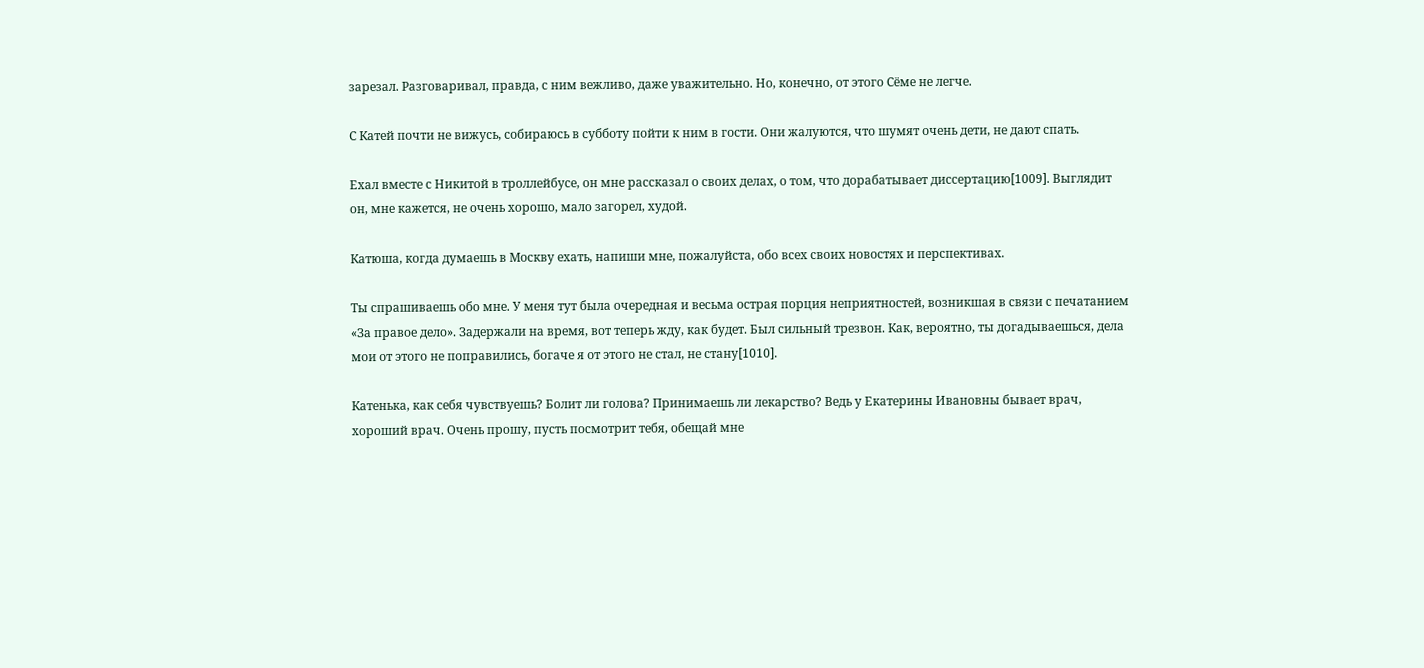зарезал. Разговаривал, правда, с ним вежливо, даже уважительно. Но, конечно, от этого Сёме не легче.

С Катей почти не вижусь, собираюсь в субботу пойти к ним в гости. Они жалуются, что шумят очень дети, не дают спать.

Ехал вместе с Никитой в троллейбусе, он мне рассказал о своих делах, о том, что дорабатывает диссертацию[1009]. Выглядит он, мне кажется, не очень хорошо, мало загорел, худой.

Катюша, когда думаешь в Москву ехать, напиши мне, пожалуйста, обо всех своих новостях и перспективах.

Ты спрашиваешь обо мне. У меня тут была очередная и весьма острая порция неприятностей, возникшая в связи с печатанием «За правое дело». Задержали на время, вот теперь жду, как будет. Был сильный трезвон. Как, вероятно, ты догадываешься, дела мои от этого не поправились, богаче я от этого не стал, не стану[1010].

Катенька, как себя чувствуешь? Болит ли голова? Принимаешь ли лекарство? Ведь у Екатерины Ивановны бывает врач, хороший врач. Очень прошу, пусть посмотрит тебя, обещай мне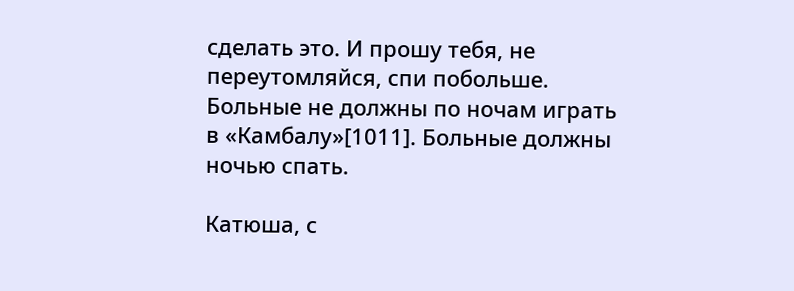сделать это. И прошу тебя, не переутомляйся, спи побольше. Больные не должны по ночам играть в «Камбалу»[1011]. Больные должны ночью спать.

Катюша, с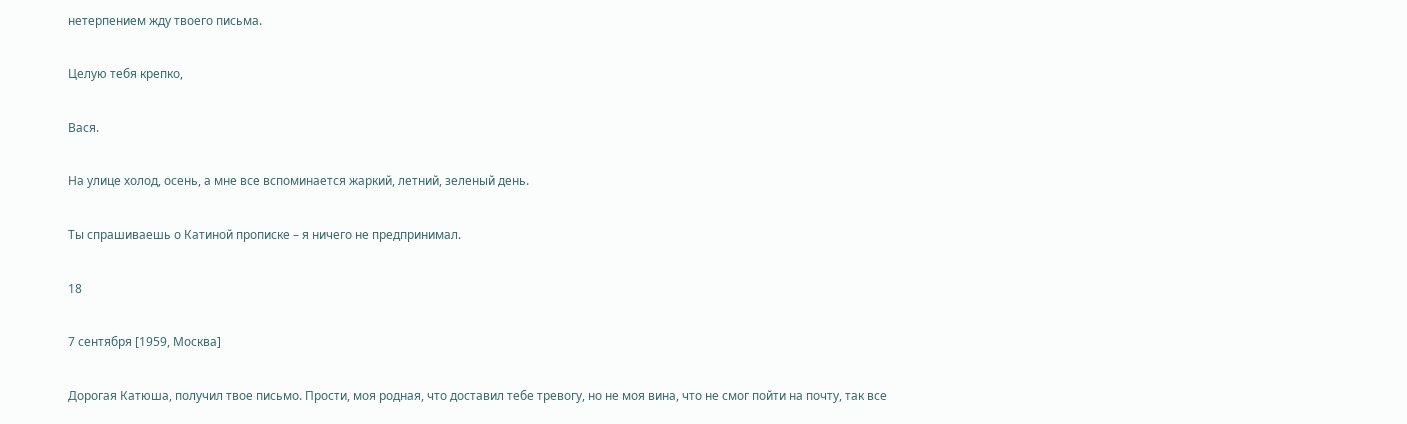нетерпением жду твоего письма.

Целую тебя крепко,

Вася.

На улице холод, осень, а мне все вспоминается жаркий, летний, зеленый день.

Ты спрашиваешь о Катиной прописке – я ничего не предпринимал.

18

7 сентября [1959, Москва]

Дорогая Катюша, получил твое письмо. Прости, моя родная, что доставил тебе тревогу, но не моя вина, что не смог пойти на почту, так все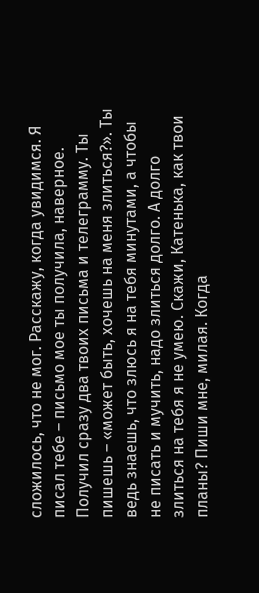сложилось, что не мог. Расскажу, когда увидимся. Я писал тебе – письмо мое ты получила, наверное. Получил сразу два твоих письма и телеграмму. Ты пишешь – «может быть, хочешь на меня злиться?». Ты ведь знаешь, что злюсь я на тебя минутами, а чтобы не писать и мучить, надо злиться долго. А долго злиться на тебя я не умею. Скажи, Катенька, как твои планы? Пиши мне, милая. Когда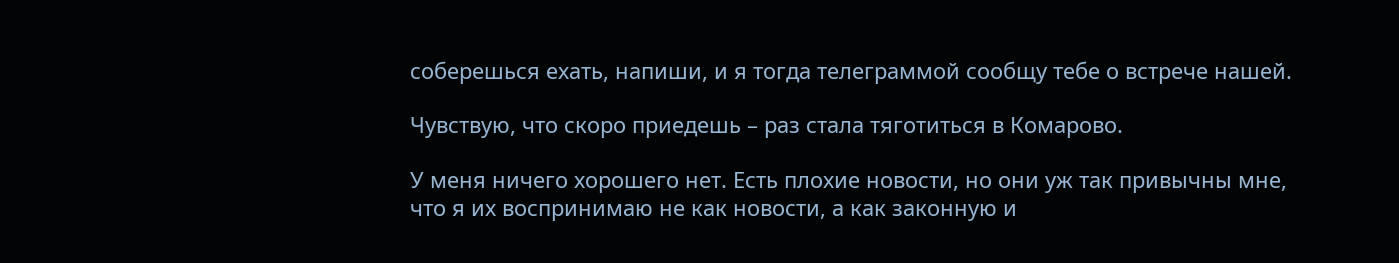соберешься ехать, напиши, и я тогда телеграммой сообщу тебе о встрече нашей.

Чувствую, что скоро приедешь – раз стала тяготиться в Комарово.

У меня ничего хорошего нет. Есть плохие новости, но они уж так привычны мне, что я их воспринимаю не как новости, а как законную и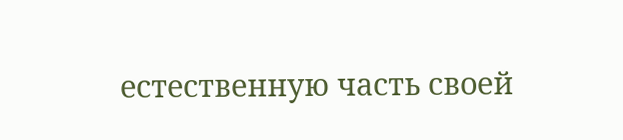естественную часть своей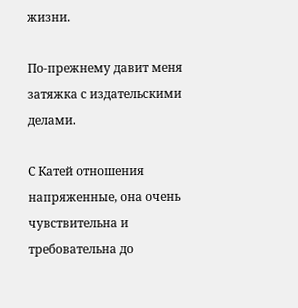жизни.

По-прежнему давит меня затяжка с издательскими делами.

С Катей отношения напряженные, она очень чувствительна и требовательна до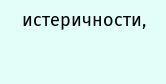истеричности,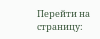Перейти на страницу: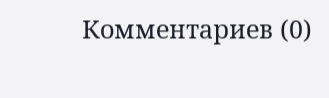Комментариев (0)